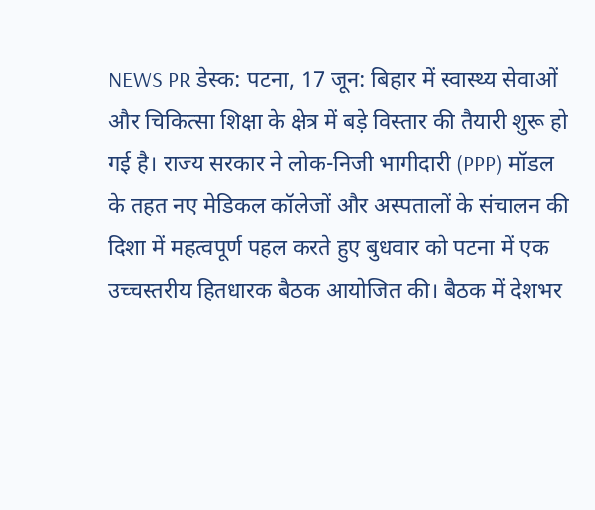NEWS PR डेस्क: पटना, 17 जून: बिहार में स्वास्थ्य सेवाओं और चिकित्सा शिक्षा के क्षेत्र में बड़े विस्तार की तैयारी शुरू हो गई है। राज्य सरकार ने लोक-निजी भागीदारी (PPP) मॉडल के तहत नए मेडिकल कॉलेजों और अस्पतालों के संचालन की दिशा में महत्वपूर्ण पहल करते हुए बुधवार को पटना में एक उच्चस्तरीय हितधारक बैठक आयोजित की। बैठक में देशभर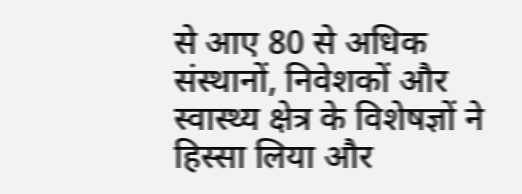से आए 80 से अधिक संस्थानों, निवेशकों और स्वास्थ्य क्षेत्र के विशेषज्ञों ने हिस्सा लिया और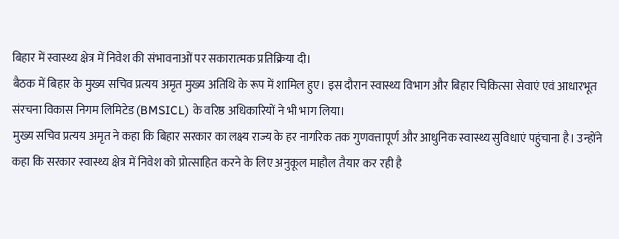बिहार में स्वास्थ्य क्षेत्र में निवेश की संभावनाओं पर सकारात्मक प्रतिक्रिया दी।
बैठक में बिहार के मुख्य सचिव प्रत्यय अमृत मुख्य अतिथि के रूप में शामिल हुए। इस दौरान स्वास्थ्य विभाग और बिहार चिकित्सा सेवाएं एवं आधारभूत संरचना विकास निगम लिमिटेड (BMSICL) के वरिष्ठ अधिकारियों ने भी भाग लिया।
मुख्य सचिव प्रत्यय अमृत ने कहा कि बिहार सरकार का लक्ष्य राज्य के हर नागरिक तक गुणवत्तापूर्ण और आधुनिक स्वास्थ्य सुविधाएं पहुंचाना है। उन्होंने कहा कि सरकार स्वास्थ्य क्षेत्र में निवेश को प्रोत्साहित करने के लिए अनुकूल माहौल तैयार कर रही है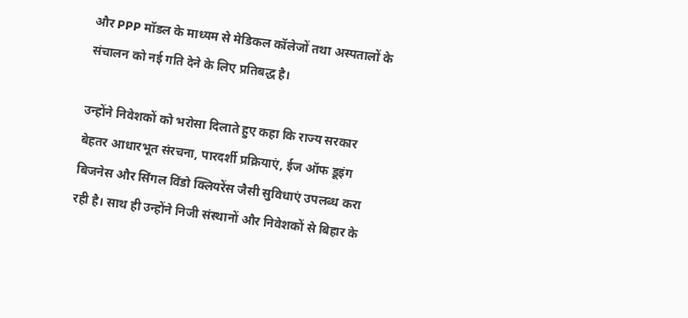और PPP मॉडल के माध्यम से मेडिकल कॉलेजों तथा अस्पतालों के संचालन को नई गति देने के लिए प्रतिबद्ध है।

उन्होंने निवेशकों को भरोसा दिलाते हुए कहा कि राज्य सरकार बेहतर आधारभूत संरचना, पारदर्शी प्रक्रियाएं, ईज ऑफ डूइंग बिजनेस और सिंगल विंडो क्लियरेंस जैसी सुविधाएं उपलब्ध करा रही है। साथ ही उन्होंने निजी संस्थानों और निवेशकों से बिहार के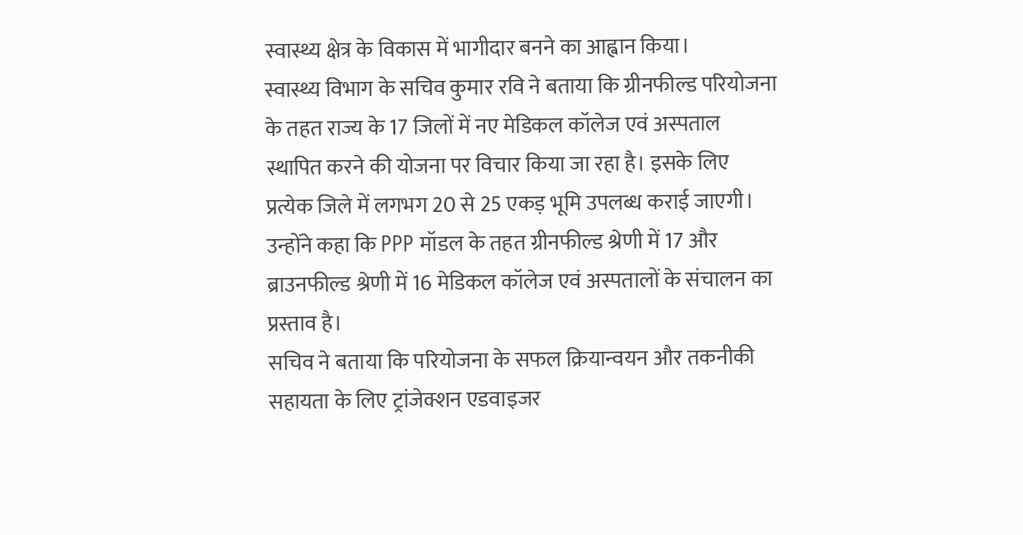स्वास्थ्य क्षेत्र के विकास में भागीदार बनने का आह्वान किया।
स्वास्थ्य विभाग के सचिव कुमार रवि ने बताया कि ग्रीनफील्ड परियोजना के तहत राज्य के 17 जिलों में नए मेडिकल कॉलेज एवं अस्पताल स्थापित करने की योजना पर विचार किया जा रहा है। इसके लिए प्रत्येक जिले में लगभग 20 से 25 एकड़ भूमि उपलब्ध कराई जाएगी। उन्होंने कहा कि PPP मॉडल के तहत ग्रीनफील्ड श्रेणी में 17 और ब्राउनफील्ड श्रेणी में 16 मेडिकल कॉलेज एवं अस्पतालों के संचालन का प्रस्ताव है।
सचिव ने बताया कि परियोजना के सफल क्रियान्वयन और तकनीकी सहायता के लिए ट्रांजेक्शन एडवाइजर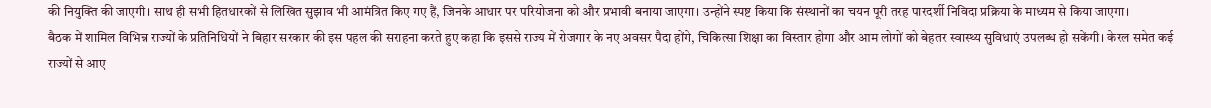की नियुक्ति की जाएगी। साथ ही सभी हितधारकों से लिखित सुझाव भी आमंत्रित किए गए हैं, जिनके आधार पर परियोजना को और प्रभावी बनाया जाएगा। उन्होंने स्पष्ट किया कि संस्थानों का चयन पूरी तरह पारदर्शी निविदा प्रक्रिया के माध्यम से किया जाएगा।
बैठक में शामिल विभिन्न राज्यों के प्रतिनिधियों ने बिहार सरकार की इस पहल की सराहना करते हुए कहा कि इससे राज्य में रोजगार के नए अवसर पैदा होंगे, चिकित्सा शिक्षा का विस्तार होगा और आम लोगों को बेहतर स्वास्थ्य सुविधाएं उपलब्ध हो सकेंगी। केरल समेत कई राज्यों से आए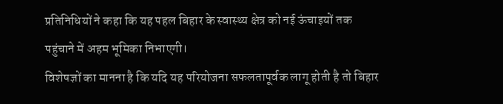प्रतिनिधियों ने कहा कि यह पहल बिहार के स्वास्थ्य क्षेत्र को नई ऊंचाइयों तक पहुंचाने में अहम भूमिका निभाएगी।
विशेषज्ञों का मानना है कि यदि यह परियोजना सफलतापूर्वक लागू होती है तो बिहार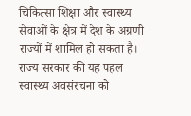चिकित्सा शिक्षा और स्वास्थ्य सेवाओं के क्षेत्र में देश के अग्रणी राज्यों में शामिल हो सकता है। राज्य सरकार की यह पहल स्वास्थ्य अवसंरचना को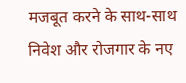मजबूत करने के साथ-साथ निवेश और रोजगार के नए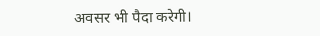अवसर भी पैदा करेगी।